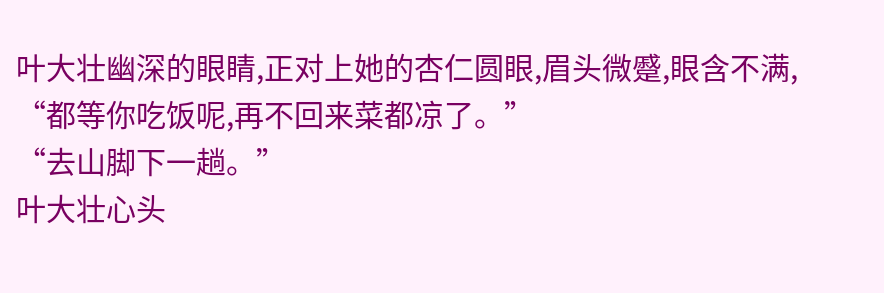叶大壮幽深的眼睛,正对上她的杏仁圆眼,眉头微蹙,眼含不满,
“都等你吃饭呢,再不回来菜都凉了。”
“去山脚下一趟。”
叶大壮心头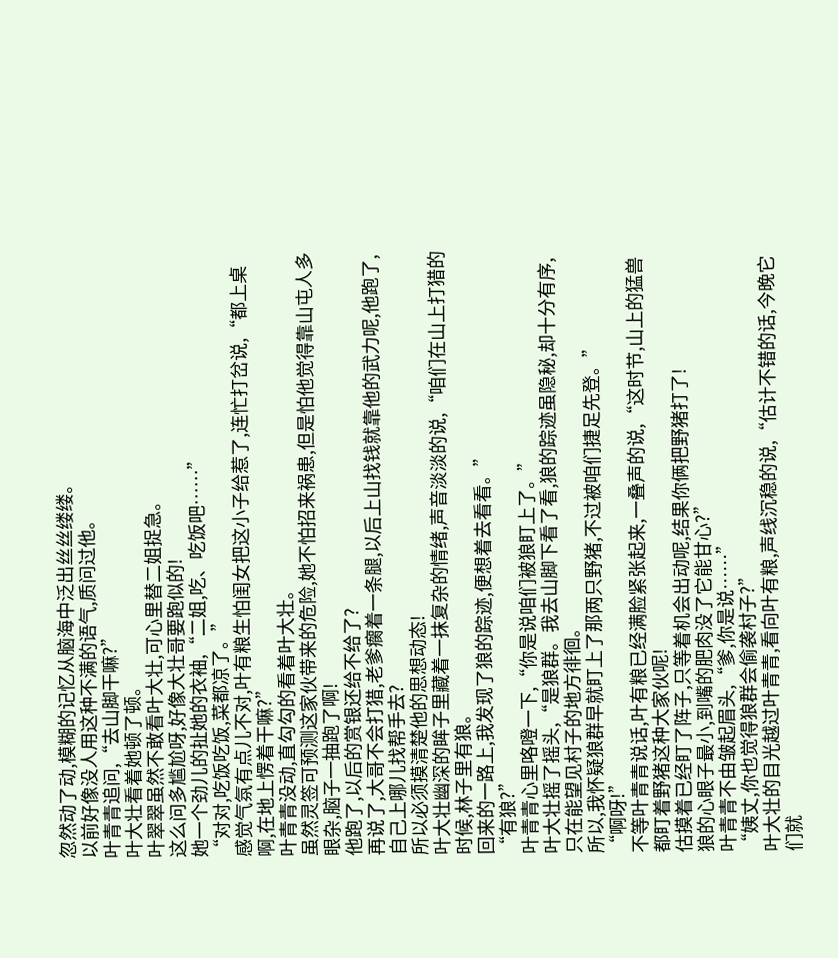忽然动了动,模糊的记忆从脑海中泛出丝丝缕缕。
以前好像没人用这种不满的语气,质问过他。
叶青青追问,“去山脚干嘛?”
叶大壮看着她顿了顿。
叶翠翠虽然不敢看叶大壮,可心里替二姐捉急。
这么问多尴尬呀,好像大壮哥要跑似的!
她一个劲儿的扯她的衣袖,“二姐,吃、吃饭吧……”
“对对,吃饭吃饭,菜都凉了。”
感觉气氛有点儿不对,叶有粮生怕闺女把这小子给惹了,连忙打岔说,“都上桌啊,在地上愣着干嘛?”
叶青青没动,直勾勾的看着叶大壮。
虽然灵签可预测这家伙带来的危险,她不怕招来祸患,但是怕他觉得靠山屯人多眼杂,脑子一抽跑了啊!
他跑了,以后的赏银还给不给了?
再说了,大哥不会打猎,老爹瘸着一条腿,以后上山找钱就靠他的武力呢,他跑了,自己上哪儿找帮手去?
所以必须摸清楚他的思想动态!
叶大壮幽深的眸子里藏着一抹复杂的情绪,声音淡淡的说,“咱们在山上打猎的时候,林子里有狼。
回来的一路上,我发现了狼的踪迹,便想着去看看。”
“有狼?”
叶青青心里咯噔一下,“你是说咱们被狼盯上了。”
叶大壮摇了摇头,“是狼群。我去山脚下看了看,狼的踪迹虽隐秘,却十分有序,只在能望见村子的地方徘徊。
所以,我怀疑狼群早就盯上了那两只野猪,不过被咱们捷足先登。”
“啊呀!”
不等叶青青说话,叶有粮已经满脸紧张起来,一叠声的说,“这时节,山上的猛兽都盯着野猪这种大家伙呢!
估摸着已经盯了阵子,只等着机会出动呢,结果你俩把野猪打了!
狼的心眼子最小,到嘴的肥肉没了它能甘心?”
叶青青不由皱起眉头,“爹,你是说……”
“姨丈,你也觉得狼群会偷袭村子?”
叶大壮的目光越过叶青青,看向叶有粮,声线沉稳的说,“估计不错的话,今晚它们就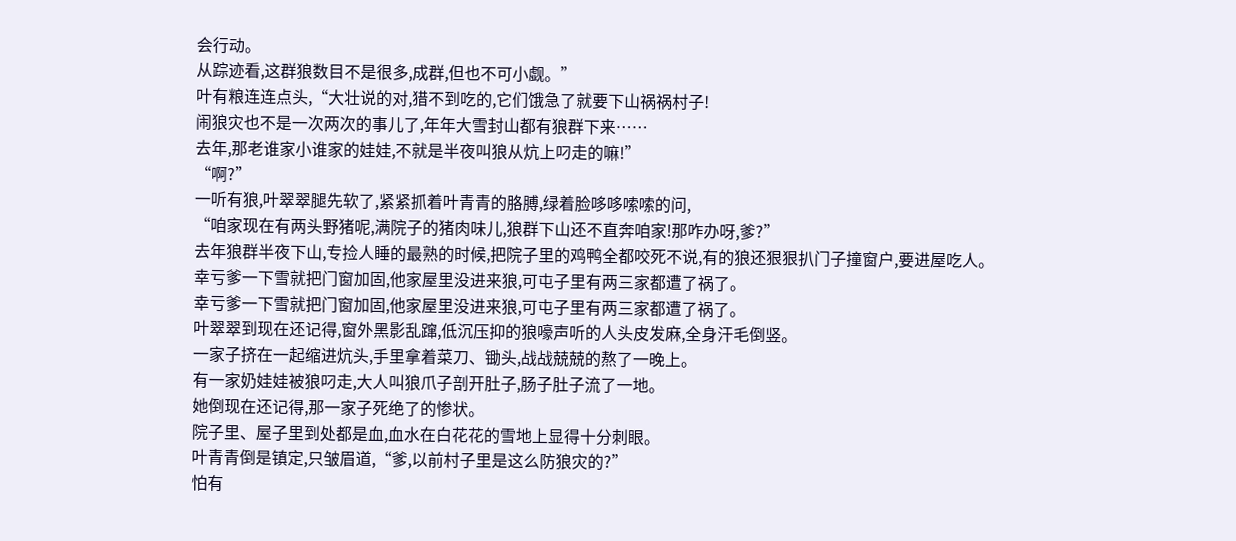会行动。
从踪迹看,这群狼数目不是很多,成群,但也不可小觑。”
叶有粮连连点头,“大壮说的对,猎不到吃的,它们饿急了就要下山祸祸村子!
闹狼灾也不是一次两次的事儿了,年年大雪封山都有狼群下来……
去年,那老谁家小谁家的娃娃,不就是半夜叫狼从炕上叼走的嘛!”
“啊?”
一听有狼,叶翠翠腿先软了,紧紧抓着叶青青的胳膊,绿着脸哆哆嗦嗦的问,
“咱家现在有两头野猪呢,满院子的猪肉味儿,狼群下山还不直奔咱家!那咋办呀,爹?”
去年狼群半夜下山,专捡人睡的最熟的时候,把院子里的鸡鸭全都咬死不说,有的狼还狠狠扒门子撞窗户,要进屋吃人。
幸亏爹一下雪就把门窗加固,他家屋里没进来狼,可屯子里有两三家都遭了祸了。
幸亏爹一下雪就把门窗加固,他家屋里没进来狼,可屯子里有两三家都遭了祸了。
叶翠翠到现在还记得,窗外黑影乱蹿,低沉压抑的狼嚎声听的人头皮发麻,全身汗毛倒竖。
一家子挤在一起缩进炕头,手里拿着菜刀、锄头,战战兢兢的熬了一晚上。
有一家奶娃娃被狼叼走,大人叫狼爪子剖开肚子,肠子肚子流了一地。
她倒现在还记得,那一家子死绝了的惨状。
院子里、屋子里到处都是血,血水在白花花的雪地上显得十分刺眼。
叶青青倒是镇定,只皱眉道,“爹,以前村子里是这么防狼灾的?”
怕有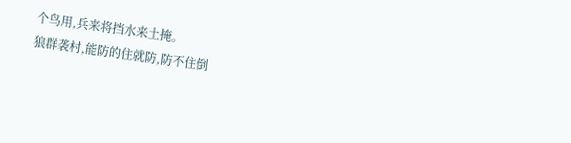个鸟用,兵来将挡水来土掩。
狼群袭村,能防的住就防,防不住倒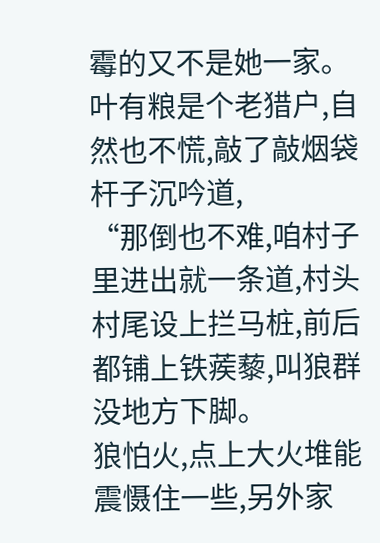霉的又不是她一家。
叶有粮是个老猎户,自然也不慌,敲了敲烟袋杆子沉吟道,
“那倒也不难,咱村子里进出就一条道,村头村尾设上拦马桩,前后都铺上铁蒺藜,叫狼群没地方下脚。
狼怕火,点上大火堆能震慑住一些,另外家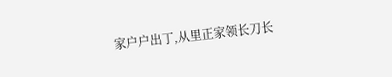家户户出丁,从里正家领长刀长